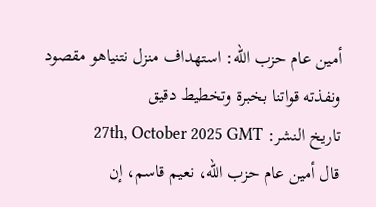أمين عام حزب الله: استهداف منزل نتنياهو مقصود ونفذته قواتنا بخبرة وتخطيط دقيق
تاريخ النشر: 27th, October 2025 GMT
قال أمين عام حزب الله، نعيم قاسم، إن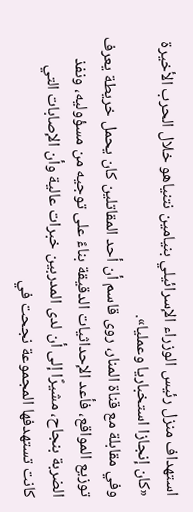استهداف منزل رئيس الوزراء الإسرائيلي بنيامين نتنياهو خلال الحرب الأخيرة «كان إنجازا استخباريا وعمليا».
وفي مقابلة مع قناة المنار، روى قاسم أن أحد المقاتلين كان يحمل خريطة يعرف توزيع المواقع، فأعد الإحداثيات الدقيقة بناءً على توجيه من مسؤوليه، ونفذ الضربة بنجاح، مشيرًا إلى أن لدى المدربين خبرات عالية وأن الإصابات التي كانت تستهدفها المجموعة نجحت في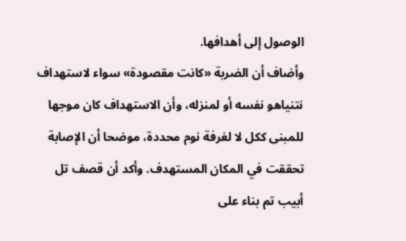الوصول إلى أهدافها.
وأضاف أن الضربة «كانت مقصودة» سواء لاستهداف نتنياهو نفسه أو لمنزله، وأن الاستهداف كان موجها للمبنى ككل لا لغرفة نوم محددة، موضحا أن الإصابة تحققت في المكان المستهدف. وأكد أن قصف تل أبيب تم بناء على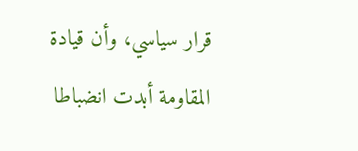قرار سياسي، وأن قيادة المقاومة أبدت انضباطا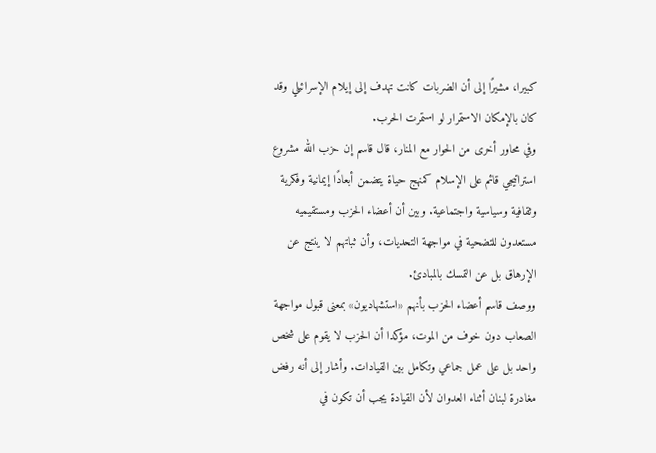كبيرا، مشيرًا إلى أن الضربات كانت تهدف إلى إيلام الإسرائيلي وقد كان بالإمكان الاستمرار لو استمرت الحرب.
وفي محاور أخرى من الحوار مع المنار، قال قاسم إن حزب الله مشروع استراتيجي قائم على الإسلام كمنهج حياة يتضمن أبعادًا إيمانية وفكرية وثقافية وسياسية واجتماعية. وبين أن أعضاء الحزب ومستقيميه مستعدون للتضحية في مواجهة التحديات، وأن ثباتهم لا ينتج عن الإرهاق بل عن التمسك بالمبادئ.
ووصف قاسم أعضاء الحزب بأنهم «استشهاديون» بمعنى قبول مواجهة الصعاب دون خوف من الموت، مؤكدا أن الحزب لا يقوم على شخص واحد بل على عمل جماعي وتكامل بين القيادات. وأشار إلى أنه رفض مغادرة لبنان أثناء العدوان لأن القيادة يجب أن تكون في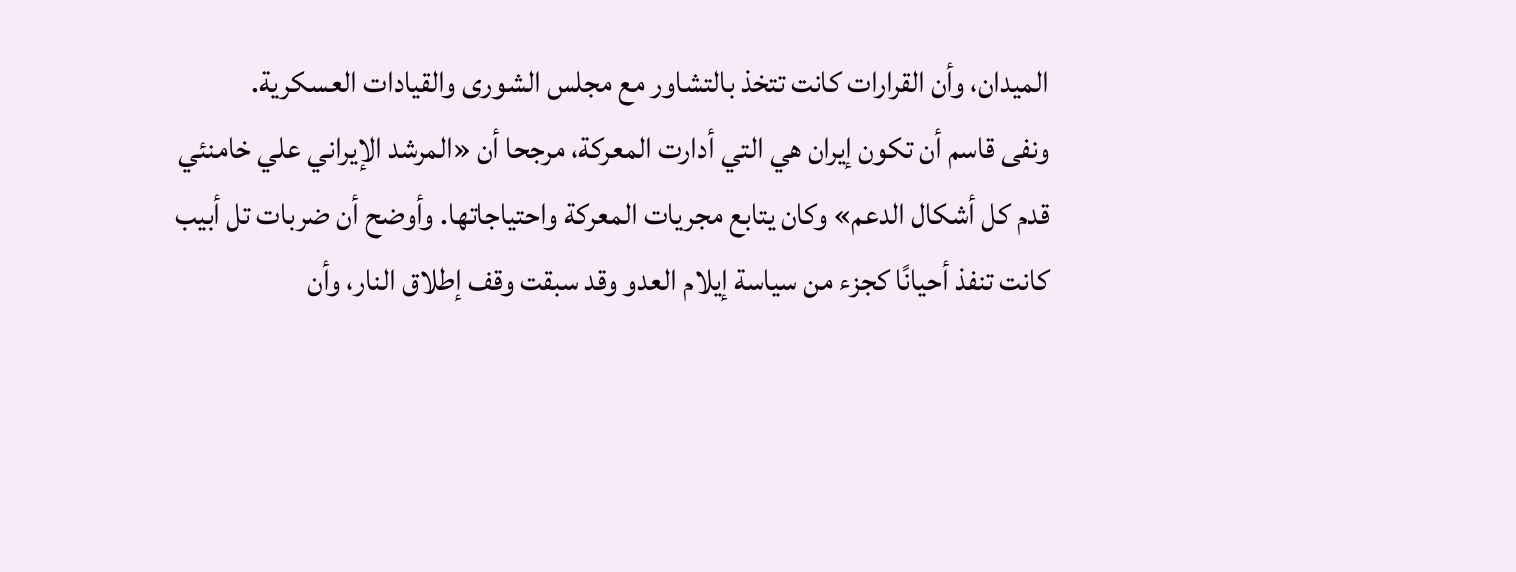الميدان، وأن القرارات كانت تتخذ بالتشاور مع مجلس الشورى والقيادات العسكرية.
ونفى قاسم أن تكون إيران هي التي أدارت المعركة، مرجحا أن «المرشد الإيراني علي خامنئي قدم كل أشكال الدعم» وكان يتابع مجريات المعركة واحتياجاتها. وأوضح أن ضربات تل أبيب كانت تنفذ أحيانًا كجزء من سياسة إيلام العدو وقد سبقت وقف إطلاق النار، وأن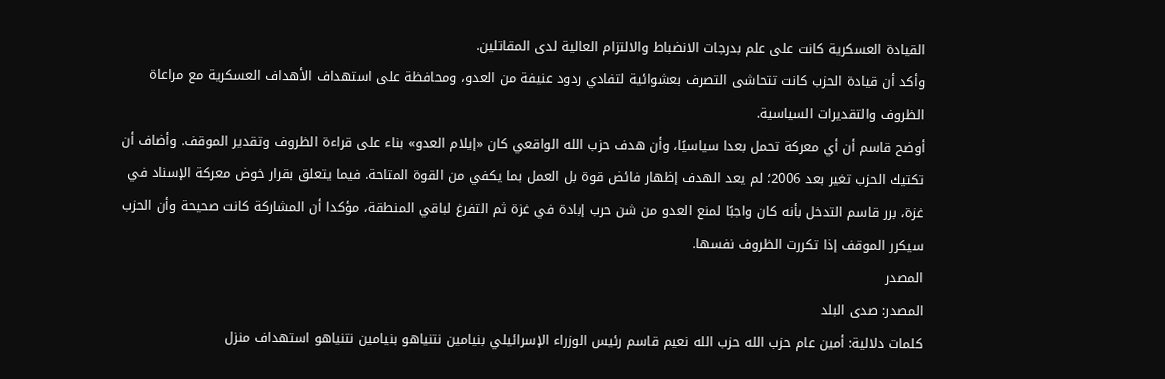القيادة العسكرية كانت على علم بدرجات الانضباط والالتزام العالية لدى المقاتلين.
وأكد أن قيادة الحزب كانت تتحاشى التصرف بعشوائية لتفادي ردود عنيفة من العدو، ومحافظة على استهداف الأهداف العسكرية مع مراعاة الظروف والتقديرات السياسية.
أوضح قاسم أن أي معركة تحمل بعدا سياسيًا، وأن هدف حزب الله الواقعي كان «إيلام العدو» بناء على قراءة الظروف وتقدير الموقف. وأضاف أن تكتيك الحزب تغير بعد 2006؛ لم يعد الهدف إظهار فائض قوة بل العمل بما يكفي من القوة المتاحة. فيما يتعلق بقرار خوض معركة الإسناد في غزة، برر قاسم التدخل بأنه كان واجبًا لمنع العدو من شن حرب إبادة في غزة ثم التفرغ لباقي المنطقة، مؤكدا أن المشاركة كانت صحيحة وأن الحزب سيكرر الموقف إذا تكررت الظروف نفسها.
المصدر
المصدر: صدى البلد
كلمات دلالية: أمين عام حزب الله حزب الله نعيم قاسم رئيس الوزراء الإسرائيلي بنيامين نتنياهو بنيامين نتنياهو استهداف منزل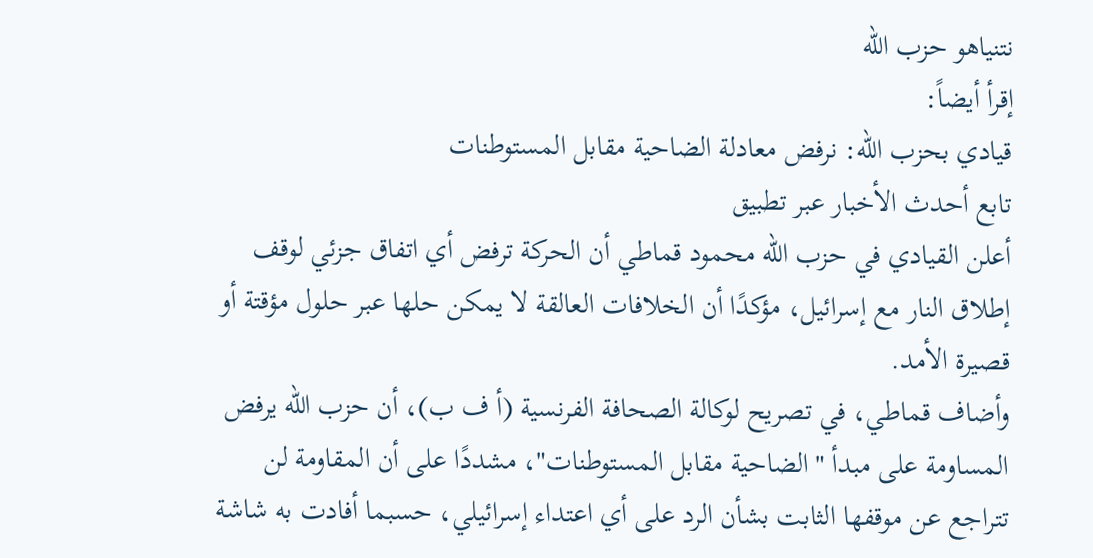نتنياهو حزب الله
إقرأ أيضاً:
قيادي بحزب الله: نرفض معادلة الضاحية مقابل المستوطنات
تابع أحدث الأخبار عبر تطبيق
أعلن القيادي في حزب الله محمود قماطي أن الحركة ترفض أي اتفاق جزئي لوقف إطلاق النار مع إسرائيل، مؤكدًا أن الخلافات العالقة لا يمكن حلها عبر حلول مؤقتة أو قصيرة الأمد.
وأضاف قماطي، في تصريح لوكالة الصحافة الفرنسية (أ ف ب)، أن حزب الله يرفض المساومة على مبدأ "الضاحية مقابل المستوطنات"، مشددًا على أن المقاومة لن تتراجع عن موقفها الثابت بشأن الرد على أي اعتداء إسرائيلي، حسبما أفادت به شاشة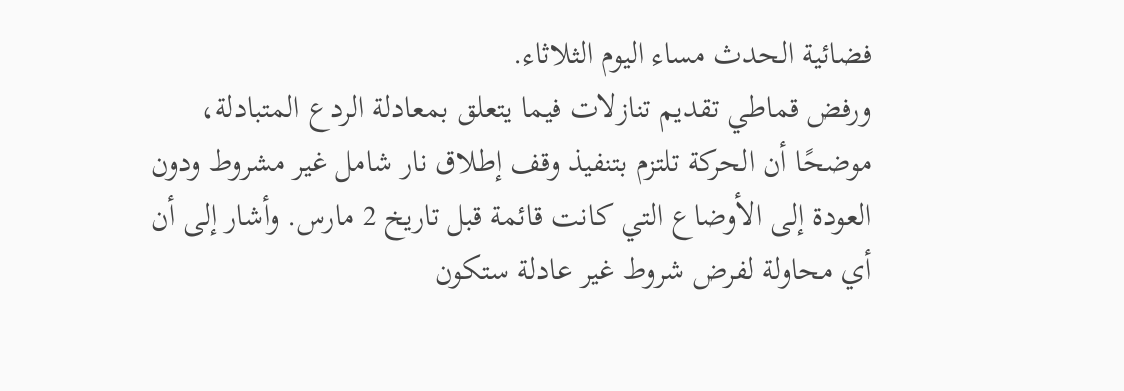فضائية الحدث مساء اليوم الثلاثاء.
ورفض قماطي تقديم تنازلات فيما يتعلق بمعادلة الردع المتبادلة، موضحًا أن الحركة تلتزم بتنفيذ وقف إطلاق نار شامل غير مشروط ودون العودة إلى الأوضاع التي كانت قائمة قبل تاريخ 2 مارس. وأشار إلى أن أي محاولة لفرض شروط غير عادلة ستكون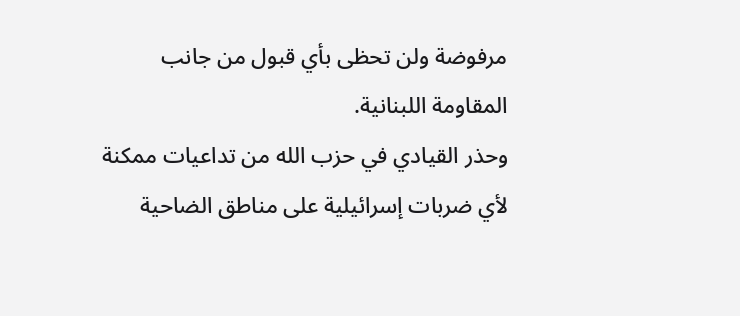مرفوضة ولن تحظى بأي قبول من جانب المقاومة اللبنانية.
وحذر القيادي في حزب الله من تداعيات ممكنة لأي ضربات إسرائيلية على مناطق الضاحية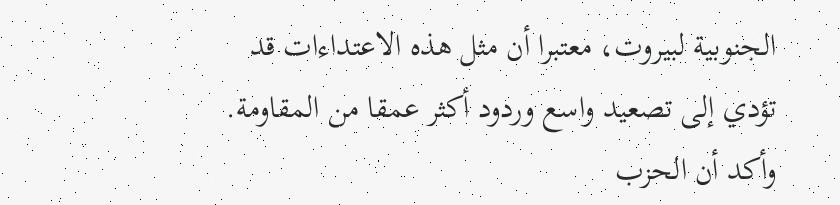الجنوبية لبيروت، معتبرا أن مثل هذه الاعتداءات قد تؤدي إلى تصعيد واسع وردود أكثر عمقا من المقاومة. وأكد أن الحزب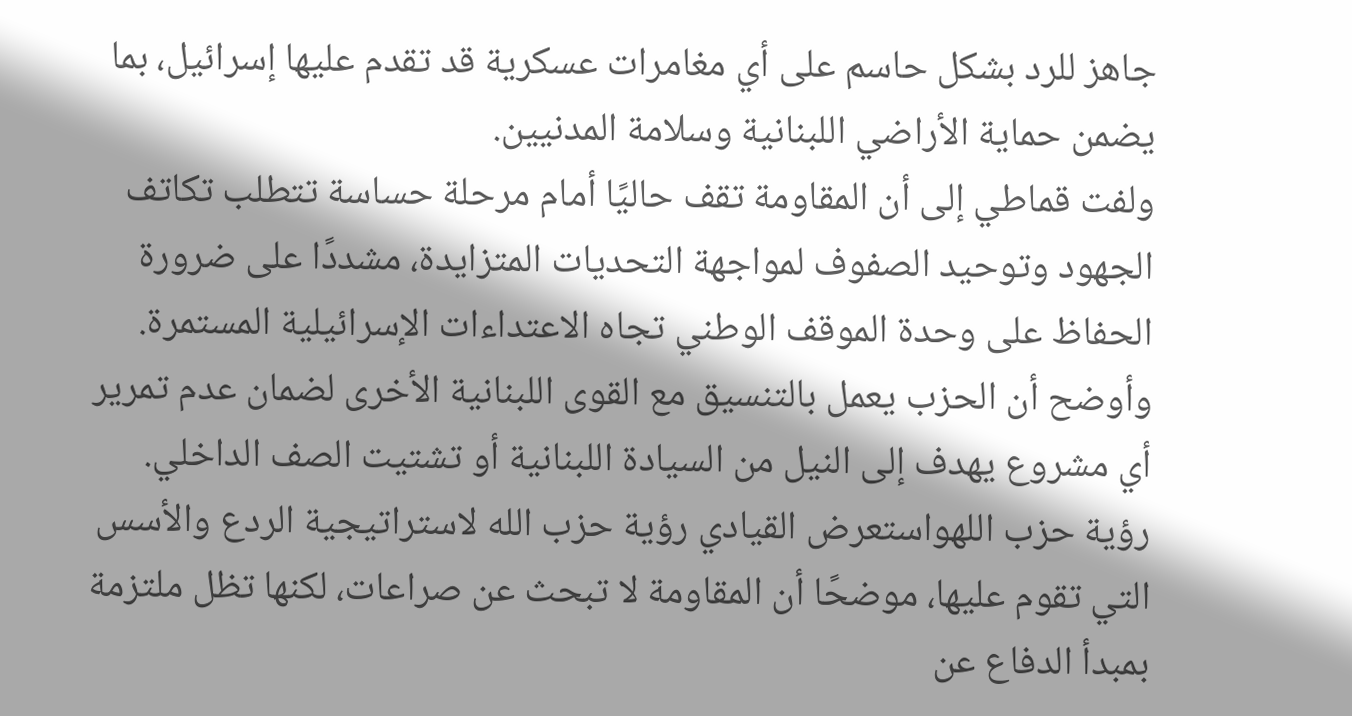جاهز للرد بشكل حاسم على أي مغامرات عسكرية قد تقدم عليها إسرائيل، بما يضمن حماية الأراضي اللبنانية وسلامة المدنيين.
ولفت قماطي إلى أن المقاومة تقف حاليًا أمام مرحلة حساسة تتطلب تكاتف الجهود وتوحيد الصفوف لمواجهة التحديات المتزايدة، مشددًا على ضرورة الحفاظ على وحدة الموقف الوطني تجاه الاعتداءات الإسرائيلية المستمرة.
وأوضح أن الحزب يعمل بالتنسيق مع القوى اللبنانية الأخرى لضمان عدم تمرير أي مشروع يهدف إلى النيل من السيادة اللبنانية أو تشتيت الصف الداخلي.
رؤية حزب اللهواستعرض القيادي رؤية حزب الله لاستراتيجية الردع والأسس التي تقوم عليها، موضحًا أن المقاومة لا تبحث عن صراعات، لكنها تظل ملتزمة بمبدأ الدفاع عن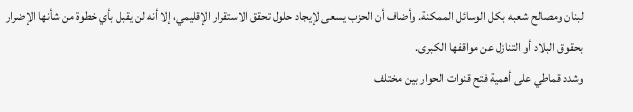لبنان ومصالح شعبه بكل الوسائل الممكنة. وأضاف أن الحزب يسعى لإيجاد حلول تحقق الاستقرار الإقليمي، إلا أنه لن يقبل بأي خطوة من شأنها الإضرار بحقوق البلاد أو التنازل عن مواقفها الكبرى.
وشدد قماطي على أهمية فتح قنوات الحوار بين مختلف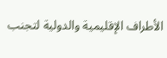الأطراف الإقليمية والدولية لتجنب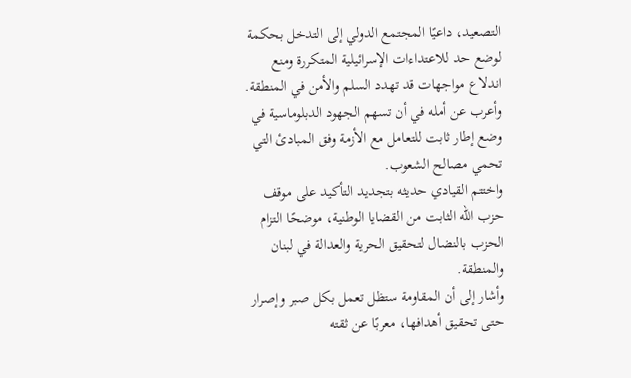التصعيد، داعيًا المجتمع الدولي إلى التدخل بحكمة لوضع حد للاعتداءات الإسرائيلية المتكررة ومنع اندلاع مواجهات قد تهدد السلم والأمن في المنطقة.
وأعرب عن أمله في أن تسهم الجهود الدبلوماسية في وضع إطار ثابت للتعامل مع الأزمة وفق المبادئ التي تحمي مصالح الشعوب.
واختتم القيادي حديثه بتجديد التأكيد على موقف حزب الله الثابت من القضايا الوطنية، موضحًا التزام الحزب بالنضال لتحقيق الحرية والعدالة في لبنان والمنطقة.
وأشار إلى أن المقاومة ستظل تعمل بكل صبر وإصرار حتى تحقيق أهدافها، معربًا عن ثقته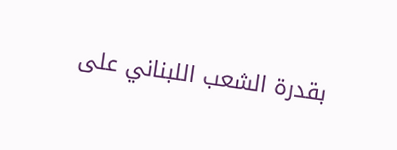بقدرة الشعب اللبناني على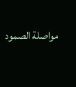مواصلة الصمود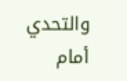والتحدي أمام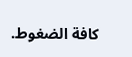كافة الضغوط.